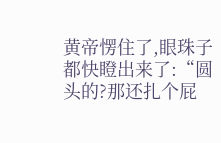黄帝愣住了,眼珠子都快瞪出来了:“圆头的?那还扎个屁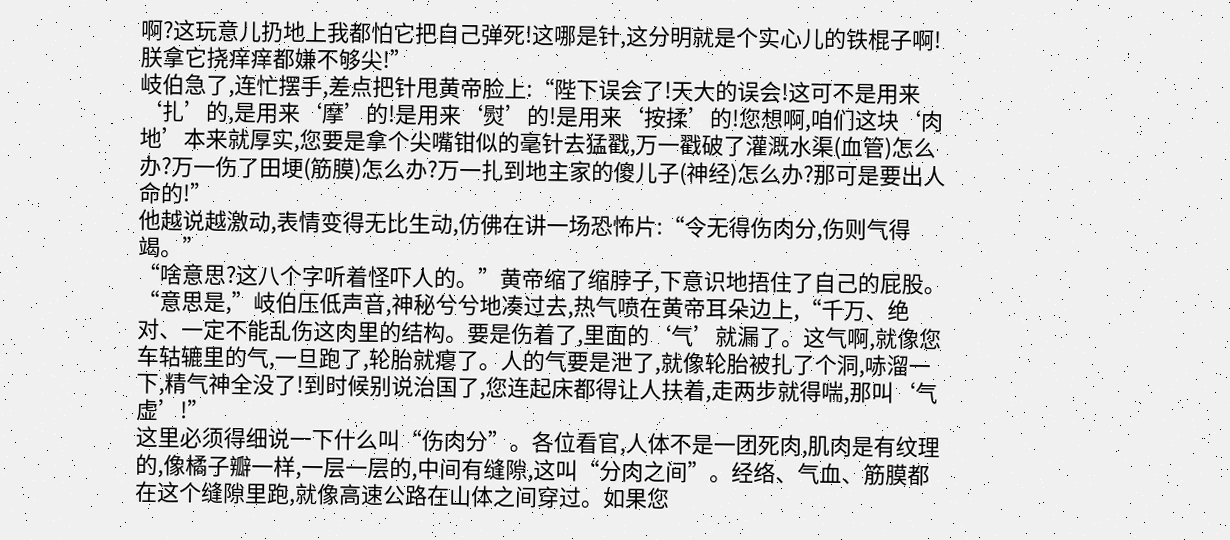啊?这玩意儿扔地上我都怕它把自己弹死!这哪是针,这分明就是个实心儿的铁棍子啊!朕拿它挠痒痒都嫌不够尖!”
岐伯急了,连忙摆手,差点把针甩黄帝脸上:“陛下误会了!天大的误会!这可不是用来‘扎’的,是用来‘摩’的!是用来‘熨’的!是用来‘按揉’的!您想啊,咱们这块‘肉地’本来就厚实,您要是拿个尖嘴钳似的毫针去猛戳,万一戳破了灌溉水渠(血管)怎么办?万一伤了田埂(筋膜)怎么办?万一扎到地主家的傻儿子(神经)怎么办?那可是要出人命的!”
他越说越激动,表情变得无比生动,仿佛在讲一场恐怖片:“令无得伤肉分,伤则气得竭。”
“啥意思?这八个字听着怪吓人的。”黄帝缩了缩脖子,下意识地捂住了自己的屁股。
“意思是,”岐伯压低声音,神秘兮兮地凑过去,热气喷在黄帝耳朵边上,“千万、绝对、一定不能乱伤这肉里的结构。要是伤着了,里面的‘气’就漏了。这气啊,就像您车轱辘里的气,一旦跑了,轮胎就瘪了。人的气要是泄了,就像轮胎被扎了个洞,哧溜一下,精气神全没了!到时候别说治国了,您连起床都得让人扶着,走两步就得喘,那叫‘气虚’!”
这里必须得细说一下什么叫“伤肉分”。各位看官,人体不是一团死肉,肌肉是有纹理的,像橘子瓣一样,一层一层的,中间有缝隙,这叫“分肉之间”。经络、气血、筋膜都在这个缝隙里跑,就像高速公路在山体之间穿过。如果您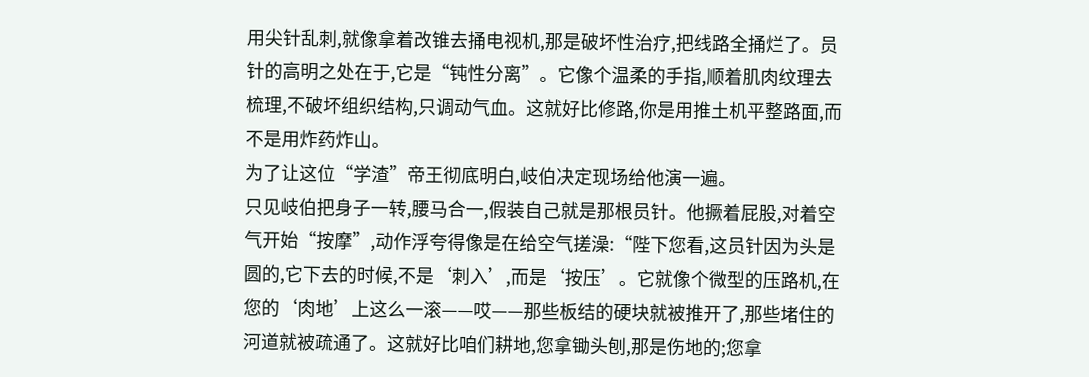用尖针乱刺,就像拿着改锥去捅电视机,那是破坏性治疗,把线路全捅烂了。员针的高明之处在于,它是“钝性分离”。它像个温柔的手指,顺着肌肉纹理去梳理,不破坏组织结构,只调动气血。这就好比修路,你是用推土机平整路面,而不是用炸药炸山。
为了让这位“学渣”帝王彻底明白,岐伯决定现场给他演一遍。
只见岐伯把身子一转,腰马合一,假装自己就是那根员针。他撅着屁股,对着空气开始“按摩”,动作浮夸得像是在给空气搓澡:“陛下您看,这员针因为头是圆的,它下去的时候,不是‘刺入’,而是‘按压’。它就像个微型的压路机,在您的‘肉地’上这么一滚——哎——那些板结的硬块就被推开了,那些堵住的河道就被疏通了。这就好比咱们耕地,您拿锄头刨,那是伤地的;您拿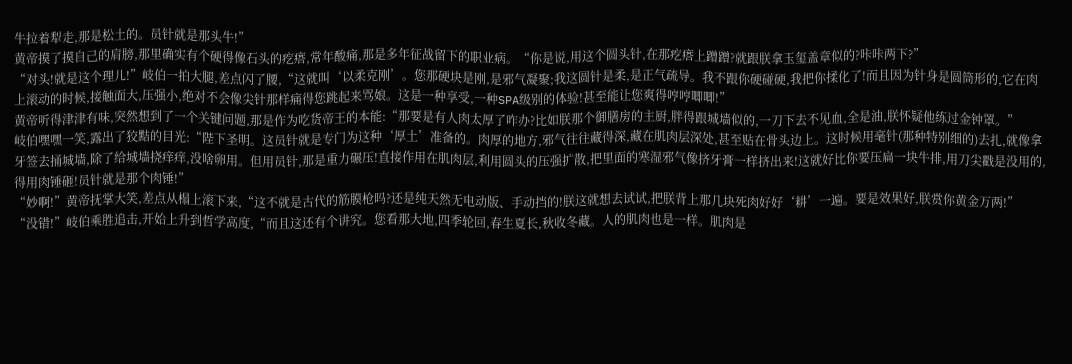牛拉着犁走,那是松土的。员针就是那头牛!”
黄帝摸了摸自己的肩膀,那里确实有个硬得像石头的疙瘩,常年酸痛,那是多年征战留下的职业病。“你是说,用这个圆头针,在那疙瘩上蹭蹭?就跟朕拿玉玺盖章似的?咔咔两下?”
“对头!就是这个理儿!”岐伯一拍大腿,差点闪了腰,“这就叫‘以柔克刚’。您那硬块是刚,是邪气凝聚;我这圆针是柔,是正气疏导。我不跟你硬碰硬,我把你揉化了!而且因为针身是圆筒形的,它在肉上滚动的时候,接触面大,压强小,绝对不会像尖针那样痛得您跳起来骂娘。这是一种享受,一种SPA级别的体验!甚至能让您爽得哼哼唧唧!”
黄帝听得津津有味,突然想到了一个关键问题,那是作为吃货帝王的本能:“那要是有人肉太厚了咋办?比如朕那个御膳房的主厨,胖得跟城墙似的,一刀下去不见血,全是油,朕怀疑他练过金钟罩。”
岐伯嘿嘿一笑,露出了狡黠的目光:“陛下圣明。这员针就是专门为这种‘厚土’准备的。肉厚的地方,邪气往往藏得深,藏在肌肉层深处,甚至贴在骨头边上。这时候用毫针(那种特别细的)去扎,就像拿牙签去捅城墙,除了给城墙挠痒痒,没啥卵用。但用员针,那是重力碾压!直接作用在肌肉层,利用圆头的压强扩散,把里面的寒湿邪气像挤牙膏一样挤出来!这就好比你要压扁一块牛排,用刀尖戳是没用的,得用肉锤砸!员针就是那个肉锤!”
“妙啊!”黄帝抚掌大笑,差点从榻上滚下来,“这不就是古代的筋膜枪吗?还是纯天然无电动版、手动挡的!朕这就想去试试,把朕背上那几块死肉好好‘耕’一遍。要是效果好,朕赏你黄金万两!”
“没错!”岐伯乘胜追击,开始上升到哲学高度,“而且这还有个讲究。您看那大地,四季轮回,春生夏长,秋收冬藏。人的肌肉也是一样。肌肉是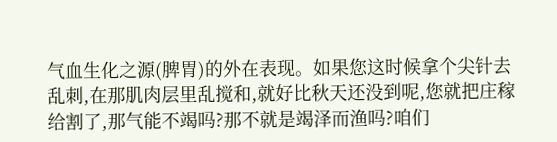气血生化之源(脾胃)的外在表现。如果您这时候拿个尖针去乱刺,在那肌肉层里乱搅和,就好比秋天还没到呢,您就把庄稼给割了,那气能不竭吗?那不就是竭泽而渔吗?咱们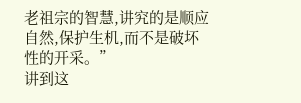老祖宗的智慧,讲究的是顺应自然,保护生机,而不是破坏性的开采。”
讲到这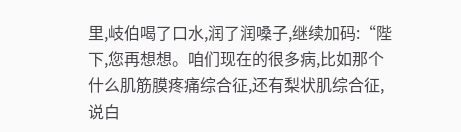里,岐伯喝了口水,润了润嗓子,继续加码:“陛下,您再想想。咱们现在的很多病,比如那个什么肌筋膜疼痛综合征,还有梨状肌综合征,说白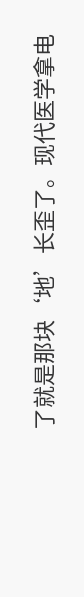了就是那块‘地’长歪了。现代医学拿电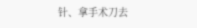针、拿手术刀去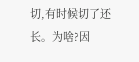切,有时候切了还长。为啥?因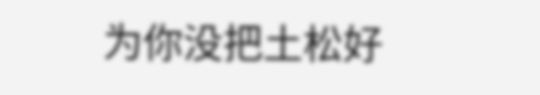为你没把土松好